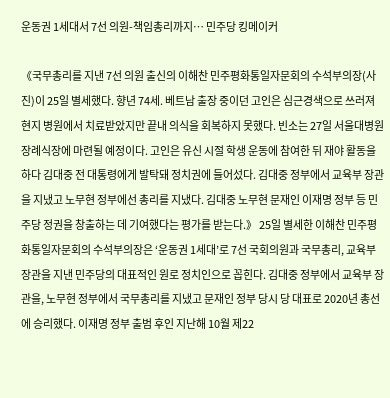운동권 1세대서 7선 의원-책임총리까지… 민주당 킹메이커

《국무총리를 지낸 7선 의원 출신의 이해찬 민주평화통일자문회의 수석부의장(사진)이 25일 별세했다. 향년 74세. 베트남 출장 중이던 고인은 심근경색으로 쓰러져 현지 병원에서 치료받았지만 끝내 의식을 회복하지 못했다. 빈소는 27일 서울대병원 장례식장에 마련될 예정이다. 고인은 유신 시절 학생 운동에 참여한 뒤 재야 활동을 하다 김대중 전 대통령에게 발탁돼 정치권에 들어섰다. 김대중 정부에서 교육부 장관을 지냈고 노무현 정부에선 총리를 지냈다. 김대중 노무현 문재인 이재명 정부 등 민주당 정권을 창출하는 데 기여했다는 평가를 받는다.》 25일 별세한 이해찬 민주평화통일자문회의 수석부의장은 ‘운동권 1세대’로 7선 국회의원과 국무총리, 교육부 장관을 지낸 민주당의 대표적인 원로 정치인으로 꼽힌다. 김대중 정부에서 교육부 장관을, 노무현 정부에서 국무총리를 지냈고 문재인 정부 당시 당 대표로 2020년 총선에 승리했다. 이재명 정부 출범 후인 지난해 10월 제22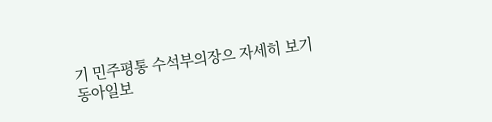기 민주평통 수석부의장으 자세히 보기
동아일보